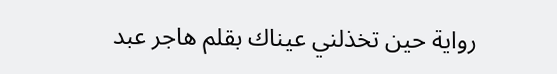رواية حين تخذلني عيناك بقلم هاجر عبد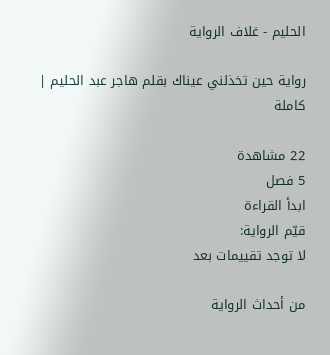الحليم - غلاف الرواية

رواية حين تخذلني عيناك بقلم هاجر عبد الحليم | كاملة

22 مشاهدة
5 فصل
ابدأ القراءة
قيّم الرواية:
لا توجد تقييمات بعد

من أحداث الرواية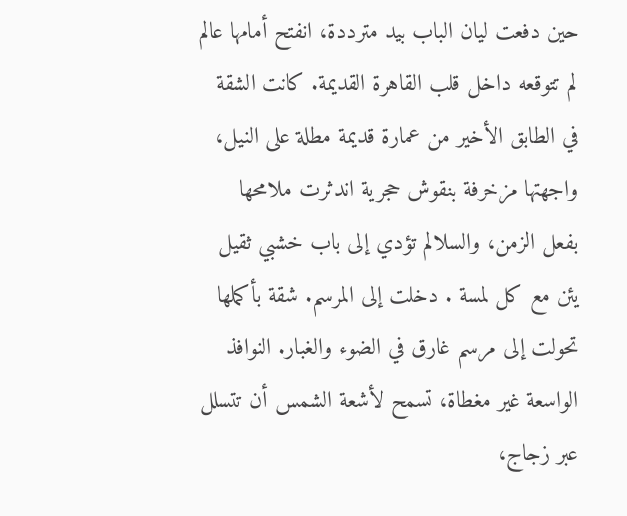حين دفعت ليان الباب بيد مترددة، انفتح أمامها عالم لم تتوقعه داخل قلب القاهرة القديمة. كانت الشقة في الطابق الأخير من عمارة قديمة مطلة على النيل، واجهتها مزخرفة بنقوش حجرية اندثرت ملامحها بفعل الزمن، والسلالم تؤدي إلى باب خشبي ثقيل يئن مع كل لمسة . دخلت إلى المرسم. شقة بأكملها تحولت إلى مرسم غارق في الضوء والغبار. النوافذ الواسعة غير مغطاة، تسمح لأشعة الشمس أن تتسلل عبر زجاج،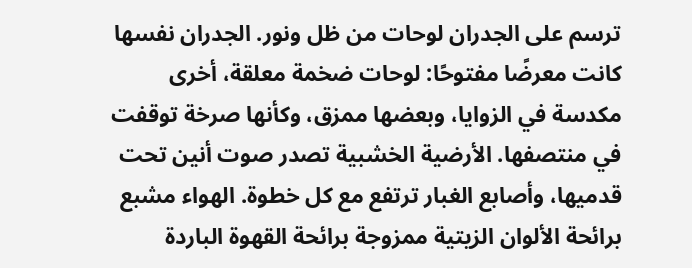ترسم على الجدران لوحات من ظل ونور. الجدران نفسها كانت معرضًا مفتوحًا: لوحات ضخمة معلقة، أخرى مكدسة في الزوايا، وبعضها ممزق، وكأنها صرخة توقفت في منتصفها. الأرضية الخشبية تصدر صوت أنين تحت قدميها، وأصابع الغبار ترتفع مع كل خطوة. الهواء مشبع برائحة الألوان الزيتية ممزوجة برائحة القهوة الباردة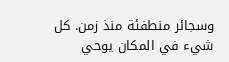وسجائر منطفئة منذ زمن. كل شيء في المكان يوحي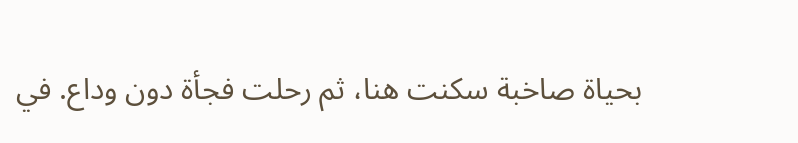بحياة صاخبة سكنت هنا، ثم رحلت فجأة دون وداع. في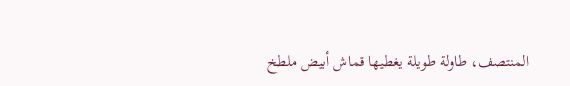المنتصف، طاولة طويلة يغطيها قماش أبيض ملطخ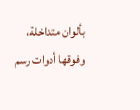بألوان متداخلة، وفوقها أدوات رسم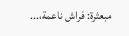مبعثرة: فراش ناعمة،...